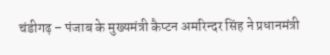चंडीगढ़ – पंजाब के मुख्यमंत्री कैप्टन अमरिन्दर सिंह ने प्रधानमंत्री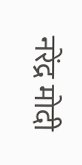नरेंद्र मोदी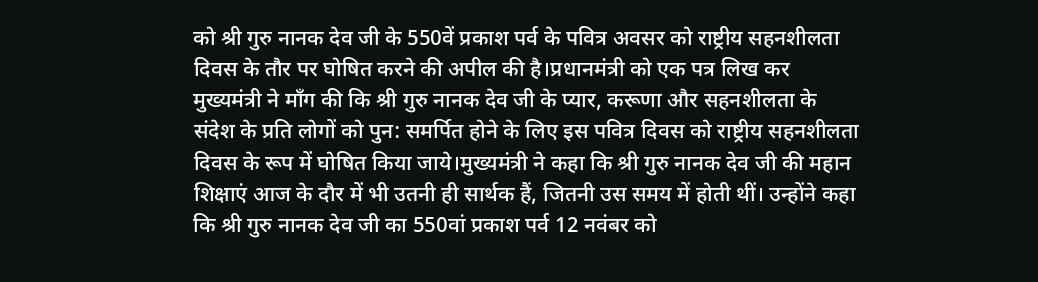को श्री गुरु नानक देव जी के 550वें प्रकाश पर्व के पवित्र अवसर को राष्ट्रीय सहनशीलता दिवस के तौर पर घोषित करने की अपील की है।प्रधानमंत्री को एक पत्र लिख कर मुख्यमंत्री ने माँग की कि श्री गुरु नानक देव जी के प्यार, करूणा और सहनशीलता के संदेश के प्रति लोगों को पुन: समर्पित होने के लिए इस पवित्र दिवस को राष्ट्रीय सहनशीलता दिवस के रूप में घोषित किया जाये।मुख्यमंत्री ने कहा कि श्री गुरु नानक देव जी की महान शिक्षाएं आज के दौर में भी उतनी ही सार्थक हैं, जितनी उस समय में होती थीं। उन्होंने कहा कि श्री गुरु नानक देव जी का 550वां प्रकाश पर्व 12 नवंबर को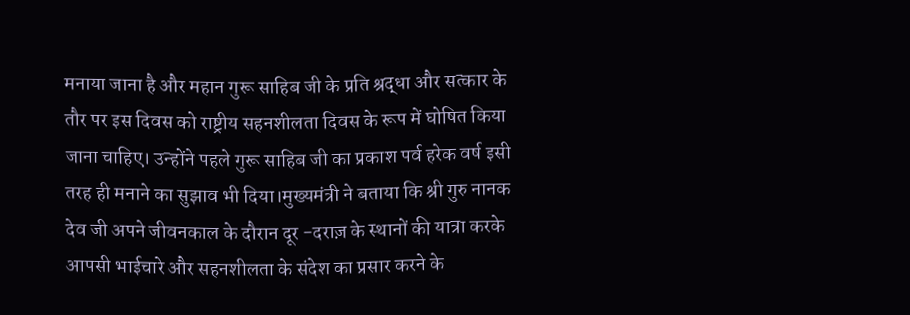मनाया जाना है और महान गुरू साहिब जी के प्रति श्रद्धा और सत्कार के तौर पर इस दिवस को राष्ट्रीय सहनशीलता दिवस के रूप में घोषित किया जाना चाहिए। उन्होंने पहले गुरू साहिब जी का प्रकाश पर्व हरेक वर्ष इसी तरह ही मनाने का सुझाव भी दिया।मुख्यमंत्री ने बताया कि श्री गुरु नानक देव जी अपने जीवनकाल के दौरान दूर -दराज़ के स्थानों की यात्रा करके आपसी भाईचारे और सहनशीलता के संदेश का प्रसार करने के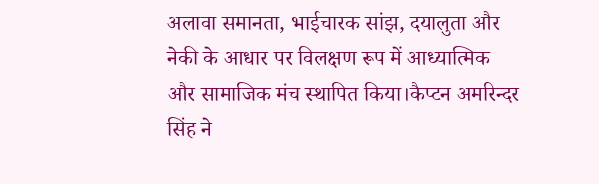अलावा समानता, भाईचारक सांझ, दयालुता और नेकी के आधार पर विलक्षण रूप में आध्यात्मिक और सामाजिक मंच स्थापित किया।कैप्टन अमरिन्दर सिंह ने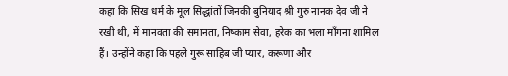कहा कि सिख धर्म के मूल सिद्धांतों जिनकी बुनियाद श्री गुरु नानक देव जी ने रखी थी, में मानवता की समानता, निष्काम सेवा, हरेक का भला माँगना शामिल हैं। उन्होंने कहा कि पहले गुरू साहिब जी प्यार, करूणा और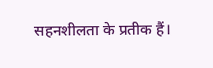सहनशीलता के प्रतीक हैं।